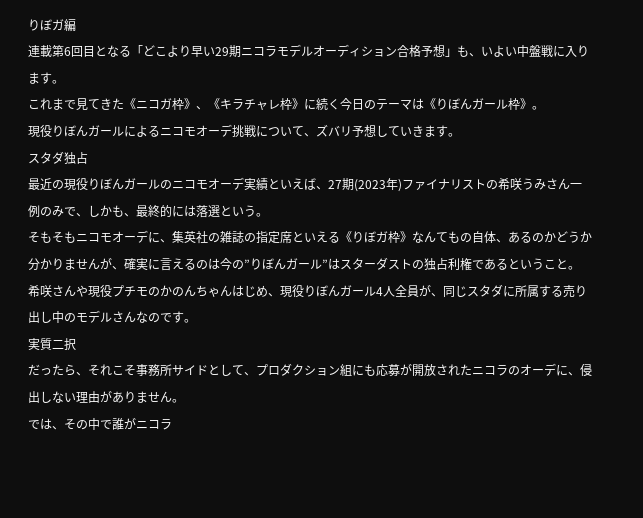りぼガ編
連載第6回目となる「どこより早い29期ニコラモデルオーディション合格予想」も、いよい中盤戦に入ります。
これまで見てきた《ニコガ枠》、《キラチャレ枠》に続く今日のテーマは《りぼんガール枠》。
現役りぼんガールによるニコモオーデ挑戦について、ズバリ予想していきます。
スタダ独占
最近の現役りぼんガールのニコモオーデ実績といえば、27期(2023年)ファイナリストの希咲うみさん一例のみで、しかも、最終的には落選という。
そもそもニコモオーデに、集英社の雑誌の指定席といえる《りぼガ枠》なんてもの自体、あるのかどうか分かりませんが、確実に言えるのは今の”りぼんガール”はスターダストの独占利権であるということ。
希咲さんや現役プチモのかのんちゃんはじめ、現役りぼんガール4人全員が、同じスタダに所属する売り出し中のモデルさんなのです。
実質二択
だったら、それこそ事務所サイドとして、プロダクション組にも応募が開放されたニコラのオーデに、侵出しない理由がありません。
では、その中で誰がニコラ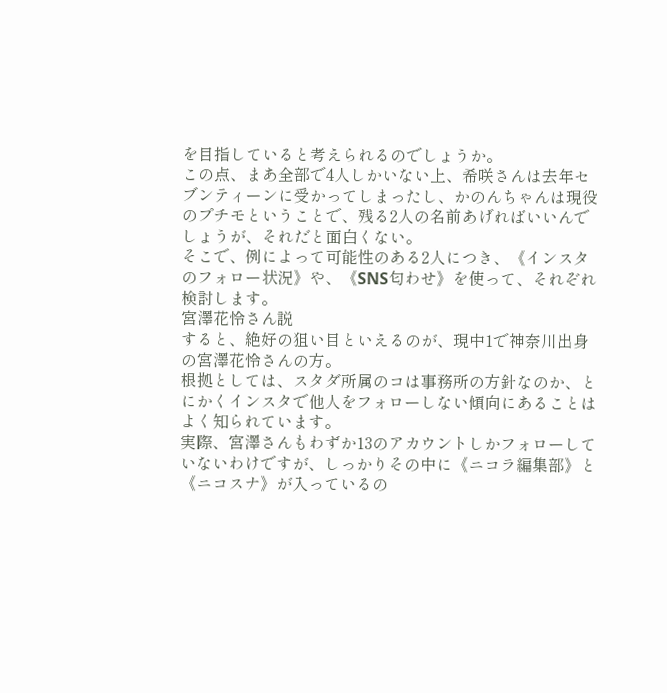を目指していると考えられるのでしょうか。
この点、まあ全部で4人しかいない上、希咲さんは去年セブンティーンに受かってしまったし、かのんちゃんは現役のプチモということで、残る2人の名前あげればいいんでしょうが、それだと面白くない。
そこで、例によって可能性のある2人につき、《インスタのフォロー状況》や、《SNS匂わせ》を使って、それぞれ検討します。
宮澤花怜さん説
すると、絶好の狙い目といえるのが、現中1で神奈川出身の宮澤花怜さんの方。
根拠としては、スタダ所属のコは事務所の方針なのか、とにかくインスタで他人をフォローしない傾向にあることはよく知られています。
実際、宮澤さんもわずか13のアカウントしかフォローしていないわけですが、しっかりその中に《ニコラ編集部》と《ニコスナ》が入っているの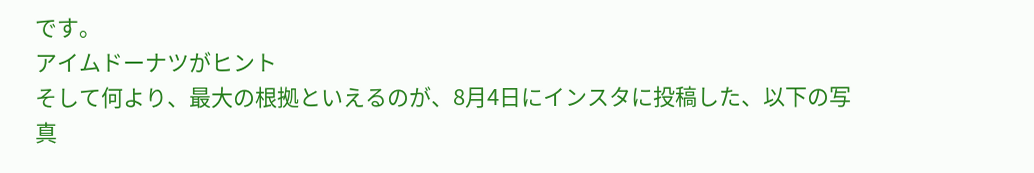です。
アイムドーナツがヒント
そして何より、最大の根拠といえるのが、8月4日にインスタに投稿した、以下の写真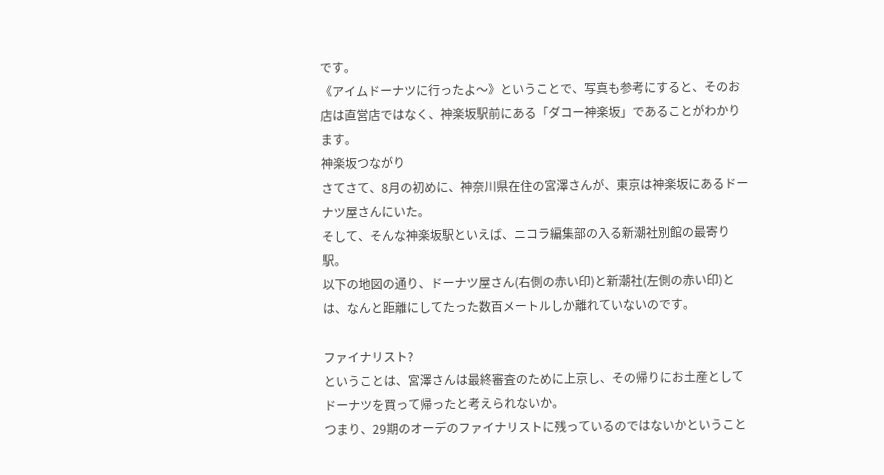です。
《アイムドーナツに行ったよ〜》ということで、写真も参考にすると、そのお店は直営店ではなく、神楽坂駅前にある「ダコー神楽坂」であることがわかります。
神楽坂つながり
さてさて、8月の初めに、神奈川県在住の宮澤さんが、東京は神楽坂にあるドーナツ屋さんにいた。
そして、そんな神楽坂駅といえば、ニコラ編集部の入る新潮社別館の最寄り駅。
以下の地図の通り、ドーナツ屋さん(右側の赤い印)と新潮社(左側の赤い印)とは、なんと距離にしてたった数百メートルしか離れていないのです。

ファイナリスト?
ということは、宮澤さんは最終審査のために上京し、その帰りにお土産としてドーナツを買って帰ったと考えられないか。
つまり、29期のオーデのファイナリストに残っているのではないかということ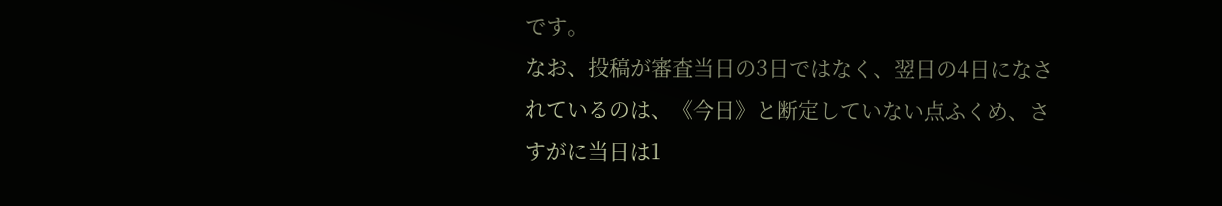です。
なお、投稿が審査当日の3日ではなく、翌日の4日になされているのは、《今日》と断定していない点ふくめ、さすがに当日は1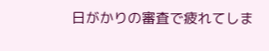日がかりの審査で疲れてしま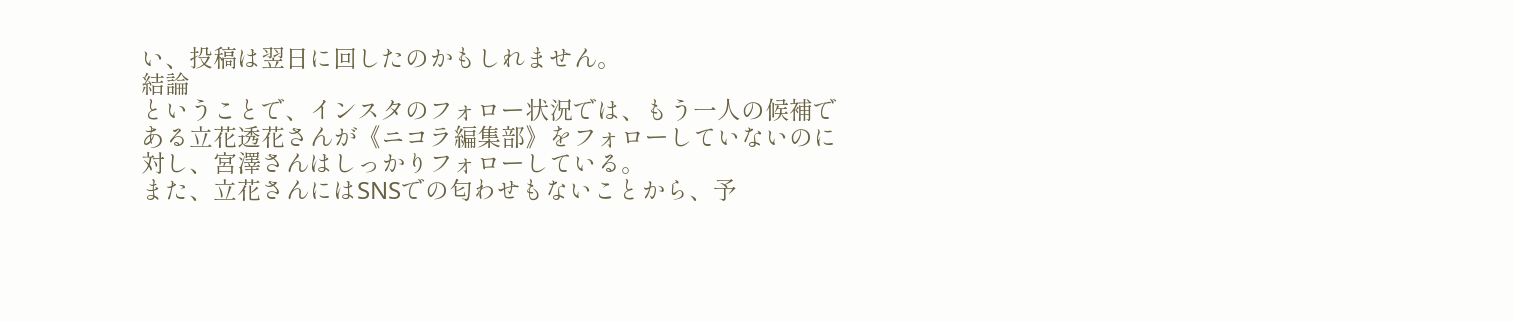い、投稿は翌日に回したのかもしれません。
結論
ということで、インスタのフォロー状況では、もう一人の候補である立花透花さんが《ニコラ編集部》をフォローしていないのに対し、宮澤さんはしっかりフォローしている。
また、立花さんにはSNSでの匂わせもないことから、予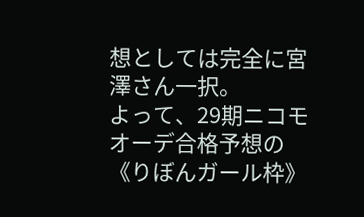想としては完全に宮澤さん一択。
よって、29期ニコモオーデ合格予想の《りぼんガール枠》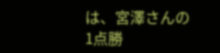は、宮澤さんの1点勝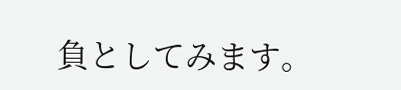負としてみます。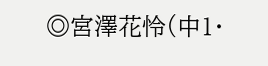◎宮澤花怜(中1・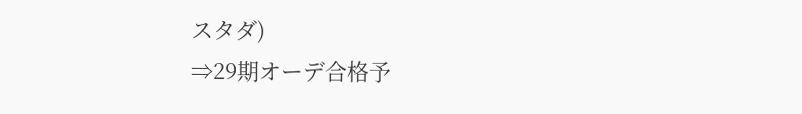スタダ)
⇒29期オーデ合格予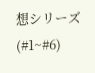想シリーズ
(#1~#6)